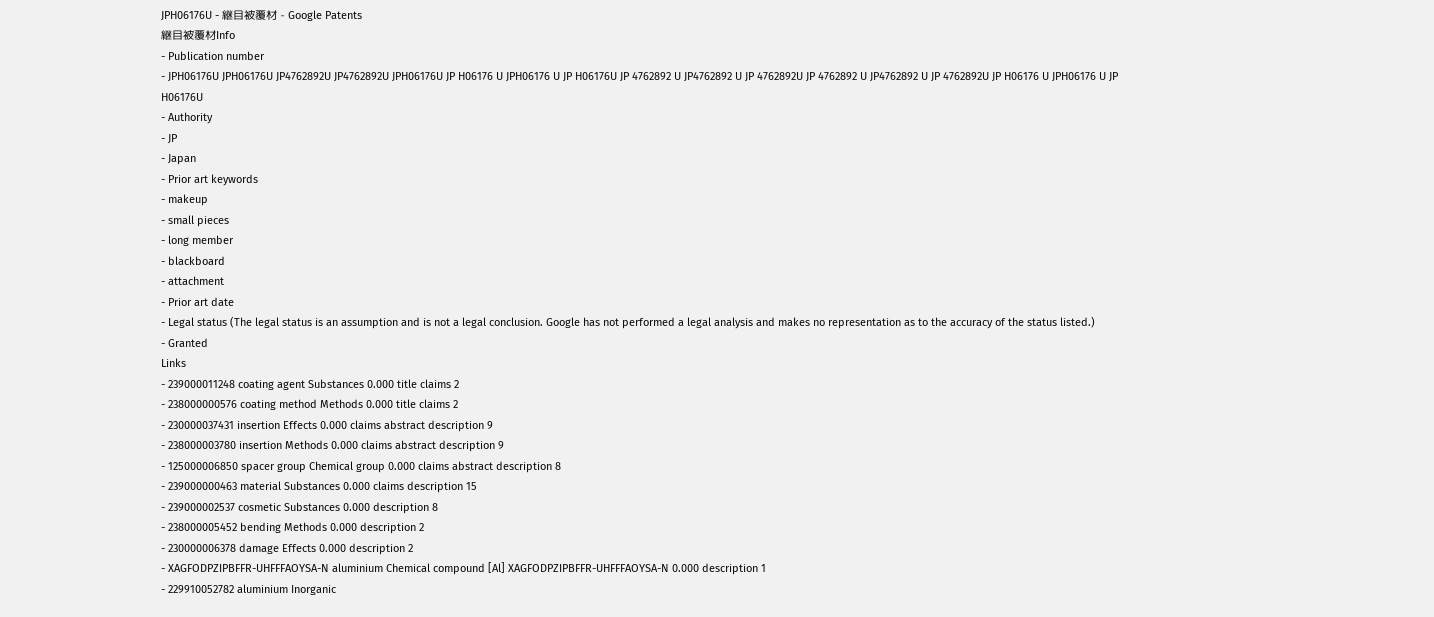JPH06176U - 継目被覆材 - Google Patents
継目被覆材Info
- Publication number
- JPH06176U JPH06176U JP4762892U JP4762892U JPH06176U JP H06176 U JPH06176 U JP H06176U JP 4762892 U JP4762892 U JP 4762892U JP 4762892 U JP4762892 U JP 4762892U JP H06176 U JPH06176 U JP H06176U
- Authority
- JP
- Japan
- Prior art keywords
- makeup
- small pieces
- long member
- blackboard
- attachment
- Prior art date
- Legal status (The legal status is an assumption and is not a legal conclusion. Google has not performed a legal analysis and makes no representation as to the accuracy of the status listed.)
- Granted
Links
- 239000011248 coating agent Substances 0.000 title claims 2
- 238000000576 coating method Methods 0.000 title claims 2
- 230000037431 insertion Effects 0.000 claims abstract description 9
- 238000003780 insertion Methods 0.000 claims abstract description 9
- 125000006850 spacer group Chemical group 0.000 claims abstract description 8
- 239000000463 material Substances 0.000 claims description 15
- 239000002537 cosmetic Substances 0.000 description 8
- 238000005452 bending Methods 0.000 description 2
- 230000006378 damage Effects 0.000 description 2
- XAGFODPZIPBFFR-UHFFFAOYSA-N aluminium Chemical compound [Al] XAGFODPZIPBFFR-UHFFFAOYSA-N 0.000 description 1
- 229910052782 aluminium Inorganic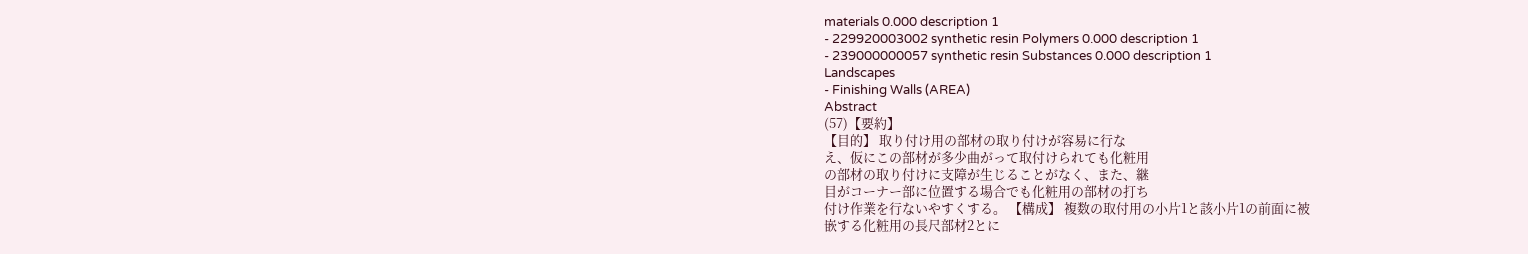materials 0.000 description 1
- 229920003002 synthetic resin Polymers 0.000 description 1
- 239000000057 synthetic resin Substances 0.000 description 1
Landscapes
- Finishing Walls (AREA)
Abstract
(57)【要約】
【目的】 取り付け用の部材の取り付けが容易に行な
え、仮にこの部材が多少曲がって取付けられても化粧用
の部材の取り付けに支障が生じることがなく、また、継
目がコーナー部に位置する場合でも化粧用の部材の打ち
付け作業を行ないやすくする。 【構成】 複数の取付用の小片1と該小片1の前面に被
嵌する化粧用の長尺部材2とに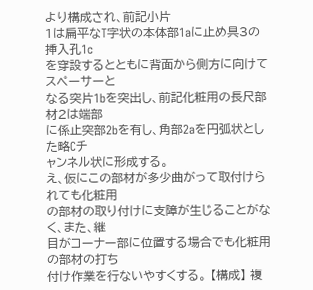より構成され、前記小片
1は扁平なT字状の本体部1aに止め具3の挿入孔1c
を穿設するとともに背面から側方に向けてスペーサーと
なる突片1bを突出し、前記化粧用の長尺部材2は端部
に係止突部2bを有し、角部2aを円弧状とした略Cチ
ャンネル状に形成する。
え、仮にこの部材が多少曲がって取付けられても化粧用
の部材の取り付けに支障が生じることがなく、また、継
目がコーナー部に位置する場合でも化粧用の部材の打ち
付け作業を行ないやすくする。 【構成】 複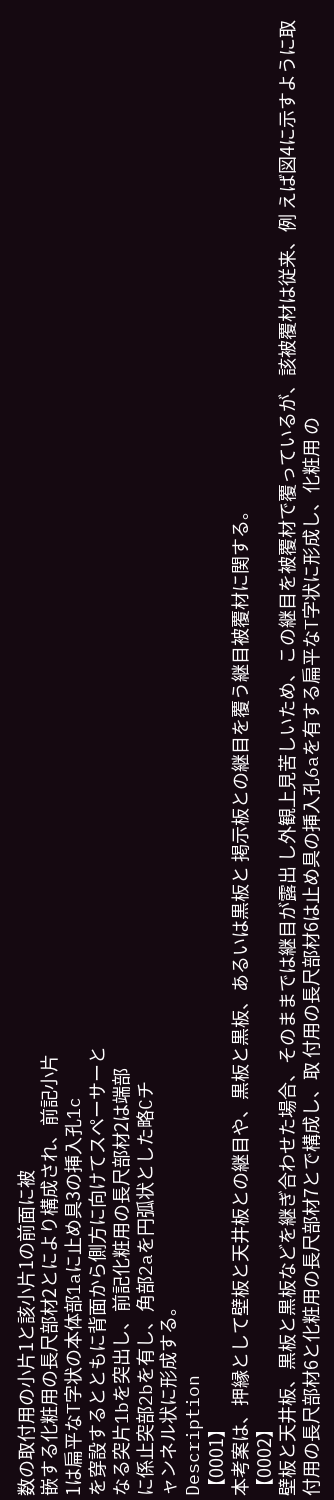数の取付用の小片1と該小片1の前面に被
嵌する化粧用の長尺部材2とにより構成され、前記小片
1は扁平なT字状の本体部1aに止め具3の挿入孔1c
を穿設するとともに背面から側方に向けてスペーサーと
なる突片1bを突出し、前記化粧用の長尺部材2は端部
に係止突部2bを有し、角部2aを円弧状とした略Cチ
ャンネル状に形成する。
Description
【0001】
本考案は、押縁として壁板と天井板との継目や、黒板と黒板、あるいは黒板と 掲示板との継目を覆う継目被覆材に関する。
【0002】
壁板と天井板、黒板と黒板などを継ぎ合わせた場合、そのままでは継目が露出 し外観上見苦しいため、この継目を被覆材で覆っているが、該被覆材は従来、例 えば図4に示すように取付用の長尺部材6と化粧用の長尺部材7とで構成し、取 付用の長尺部材6は止め具の挿入孔6aを有する扁平なT字状に形成し、化粧用 の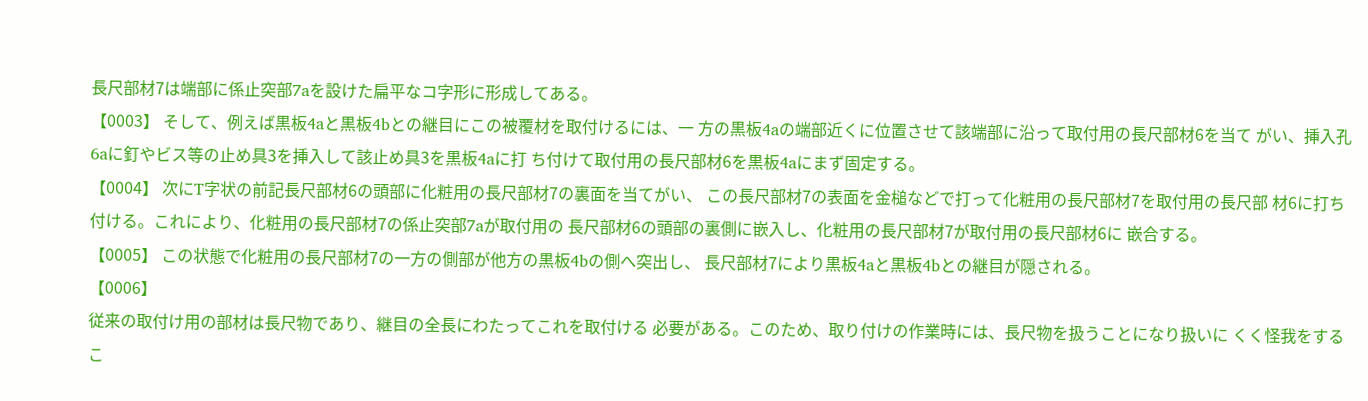長尺部材7は端部に係止突部7aを設けた扁平なコ字形に形成してある。
【0003】 そして、例えば黒板4aと黒板4bとの継目にこの被覆材を取付けるには、一 方の黒板4aの端部近くに位置させて該端部に沿って取付用の長尺部材6を当て がい、挿入孔6aに釘やビス等の止め具3を挿入して該止め具3を黒板4aに打 ち付けて取付用の長尺部材6を黒板4aにまず固定する。
【0004】 次にT字状の前記長尺部材6の頭部に化粧用の長尺部材7の裏面を当てがい、 この長尺部材7の表面を金槌などで打って化粧用の長尺部材7を取付用の長尺部 材6に打ち付ける。これにより、化粧用の長尺部材7の係止突部7aが取付用の 長尺部材6の頭部の裏側に嵌入し、化粧用の長尺部材7が取付用の長尺部材6に 嵌合する。
【0005】 この状態で化粧用の長尺部材7の一方の側部が他方の黒板4bの側へ突出し、 長尺部材7により黒板4aと黒板4bとの継目が隠される。
【0006】
従来の取付け用の部材は長尺物であり、継目の全長にわたってこれを取付ける 必要がある。このため、取り付けの作業時には、長尺物を扱うことになり扱いに くく怪我をするこ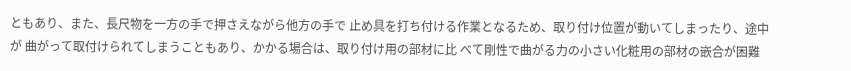ともあり、また、長尺物を一方の手で押さえながら他方の手で 止め具を打ち付ける作業となるため、取り付け位置が動いてしまったり、途中が 曲がって取付けられてしまうこともあり、かかる場合は、取り付け用の部材に比 べて剛性で曲がる力の小さい化粧用の部材の嵌合が困難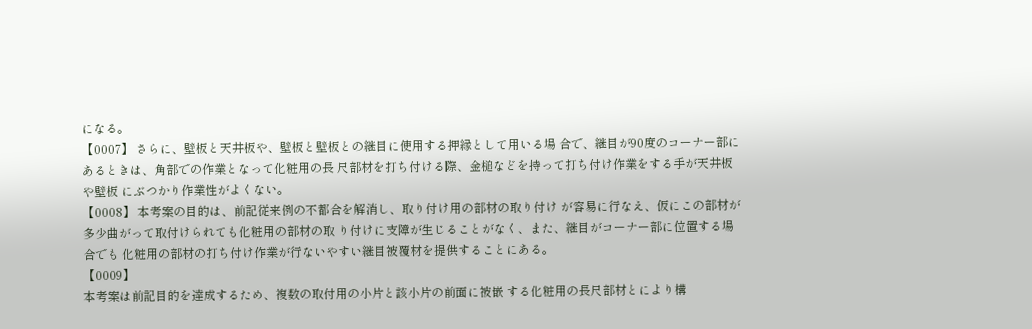になる。
【0007】 さらに、壁板と天井板や、壁板と壁板との継目に使用する押縁として用いる場 合で、継目が90度のコーナー部にあるときは、角部での作業となって化粧用の長 尺部材を打ち付ける際、金槌などを持って打ち付け作業をする手が天井板や壁板 にぶつかり作業性がよくない。
【0008】 本考案の目的は、前記従来例の不都合を解消し、取り付け用の部材の取り付け が容易に行なえ、仮にこの部材が多少曲がって取付けられても化粧用の部材の取 り付けに支障が生じることがなく、また、継目がコーナー部に位置する場合でも 化粧用の部材の打ち付け作業が行ないやすい継目被覆材を提供することにある。
【0009】
本考案は前記目的を達成するため、複数の取付用の小片と該小片の前面に被嵌 する化粧用の長尺部材とにより構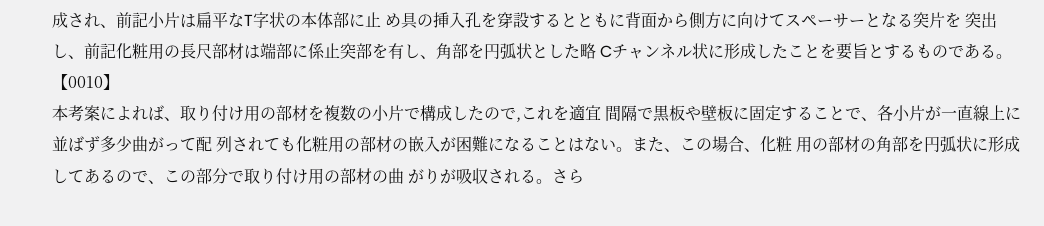成され、前記小片は扁平なT字状の本体部に止 め具の挿入孔を穿設するとともに背面から側方に向けてスペーサーとなる突片を 突出し、前記化粧用の長尺部材は端部に係止突部を有し、角部を円弧状とした略 Cチャンネル状に形成したことを要旨とするものである。
【0010】
本考案によれば、取り付け用の部材を複数の小片で構成したので,これを適宜 間隔で黒板や壁板に固定することで、各小片が一直線上に並ばず多少曲がって配 列されても化粧用の部材の嵌入が困難になることはない。また、この場合、化粧 用の部材の角部を円弧状に形成してあるので、この部分で取り付け用の部材の曲 がりが吸収される。さら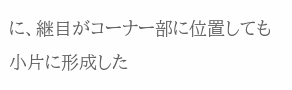に、継目がコーナー部に位置しても小片に形成した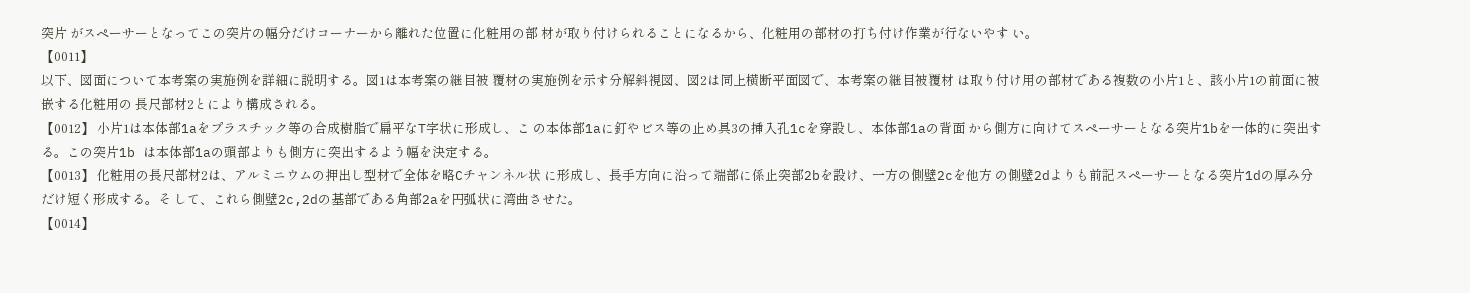突片 がスペーサーとなってこの突片の幅分だけコーナーから離れた位置に化粧用の部 材が取り付けられることになるから、化粧用の部材の打ち付け作業が行ないやす い。
【0011】
以下、図面について本考案の実施例を詳細に説明する。図1は本考案の継目被 覆材の実施例を示す分解斜視図、図2は同上横断平面図で、本考案の継目被覆材 は取り付け用の部材である複数の小片1と、該小片1の前面に被嵌する化粧用の 長尺部材2とにより構成される。
【0012】 小片1は本体部1aをプラスチック等の合成樹脂で扁平なT字状に形成し、こ の本体部1aに釘やビス等の止め具3の挿入孔1cを穿設し、本体部1aの背面 から側方に向けてスペーサーとなる突片1bを一体的に突出する。この突片1b は本体部1aの頭部よりも側方に突出するよう幅を決定する。
【0013】 化粧用の長尺部材2は、アルミニウムの押出し型材で全体を略Cチャンネル状 に形成し、長手方向に沿って端部に係止突部2bを設け、一方の側壁2cを他方 の側壁2dよりも前記スペーサーとなる突片1dの厚み分だけ短く形成する。そ して、これら側壁2c,2dの基部である角部2aを円弧状に湾曲させた。
【0014】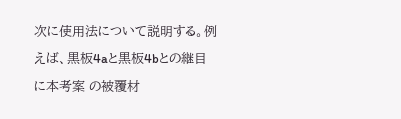次に使用法について説明する。例えば、黒板4aと黒板4bとの継目に本考案 の被覆材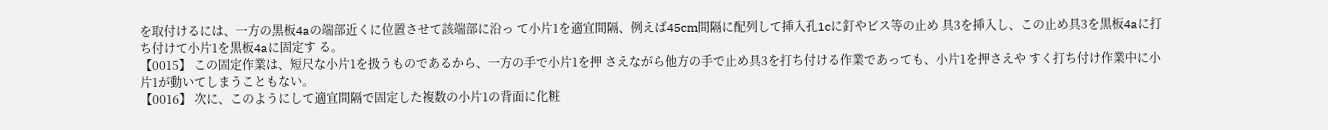を取付けるには、一方の黒板4aの端部近くに位置させて該端部に沿っ て小片1を適宜間隔、例えば45cm間隔に配列して挿入孔1cに釘やビス等の止め 具3を挿入し、この止め具3を黒板4aに打ち付けて小片1を黒板4aに固定す る。
【0015】 この固定作業は、短尺な小片1を扱うものであるから、一方の手で小片1を押 さえながら他方の手で止め具3を打ち付ける作業であっても、小片1を押さえや すく打ち付け作業中に小片1が動いてしまうこともない。
【0016】 次に、このようにして適宜間隔で固定した複数の小片1の背面に化粧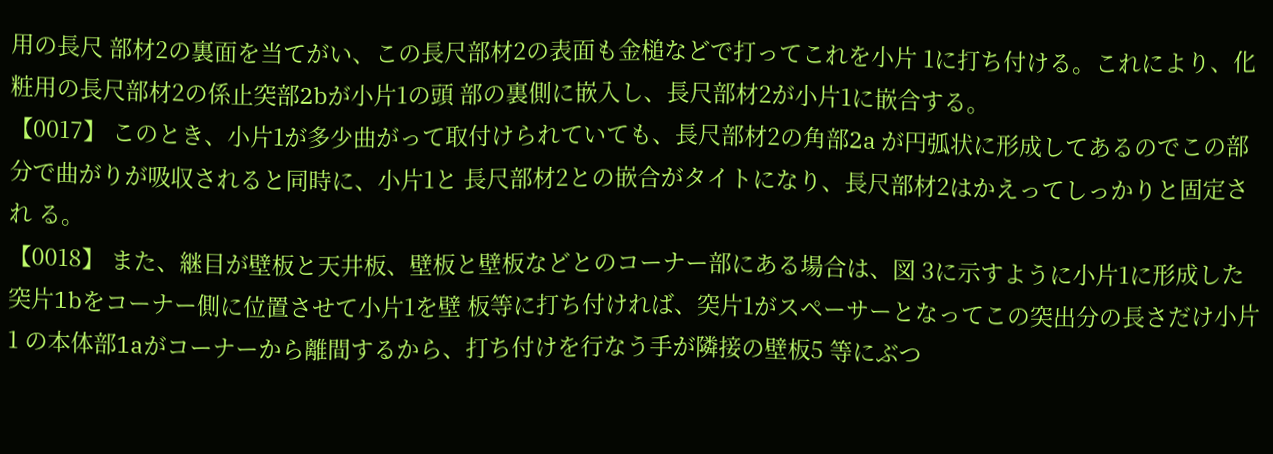用の長尺 部材2の裏面を当てがい、この長尺部材2の表面も金槌などで打ってこれを小片 1に打ち付ける。これにより、化粧用の長尺部材2の係止突部2bが小片1の頭 部の裏側に嵌入し、長尺部材2が小片1に嵌合する。
【0017】 このとき、小片1が多少曲がって取付けられていても、長尺部材2の角部2a が円弧状に形成してあるのでこの部分で曲がりが吸収されると同時に、小片1と 長尺部材2との嵌合がタイトになり、長尺部材2はかえってしっかりと固定され る。
【0018】 また、継目が壁板と天井板、壁板と壁板などとのコーナー部にある場合は、図 3に示すように小片1に形成した突片1bをコーナー側に位置させて小片1を壁 板等に打ち付ければ、突片1がスペーサーとなってこの突出分の長さだけ小片1 の本体部1aがコーナーから離間するから、打ち付けを行なう手が隣接の壁板5 等にぶつ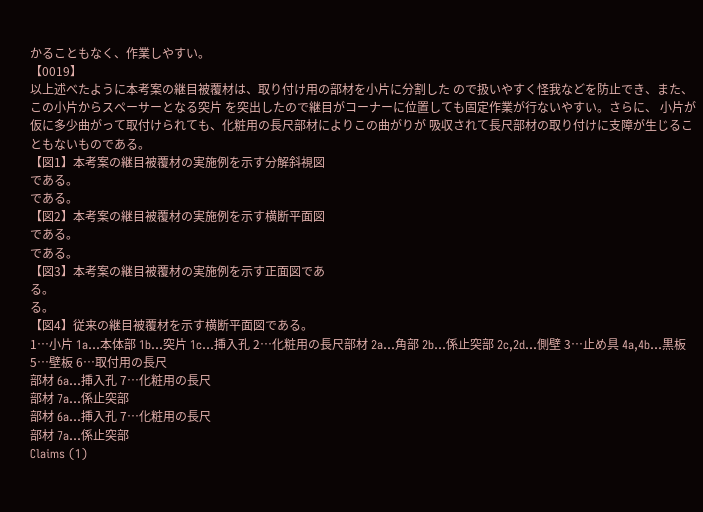かることもなく、作業しやすい。
【0019】
以上述べたように本考案の継目被覆材は、取り付け用の部材を小片に分割した ので扱いやすく怪我などを防止でき、また、この小片からスペーサーとなる突片 を突出したので継目がコーナーに位置しても固定作業が行ないやすい。さらに、 小片が仮に多少曲がって取付けられても、化粧用の長尺部材によりこの曲がりが 吸収されて長尺部材の取り付けに支障が生じることもないものである。
【図1】本考案の継目被覆材の実施例を示す分解斜視図
である。
である。
【図2】本考案の継目被覆材の実施例を示す横断平面図
である。
である。
【図3】本考案の継目被覆材の実施例を示す正面図であ
る。
る。
【図4】従来の継目被覆材を示す横断平面図である。
1…小片 1a…本体部 1b…突片 1c…挿入孔 2…化粧用の長尺部材 2a…角部 2b…係止突部 2c,2d…側壁 3…止め具 4a,4b…黒板 5…壁板 6…取付用の長尺
部材 6a…挿入孔 7…化粧用の長尺
部材 7a…係止突部
部材 6a…挿入孔 7…化粧用の長尺
部材 7a…係止突部
Claims (1)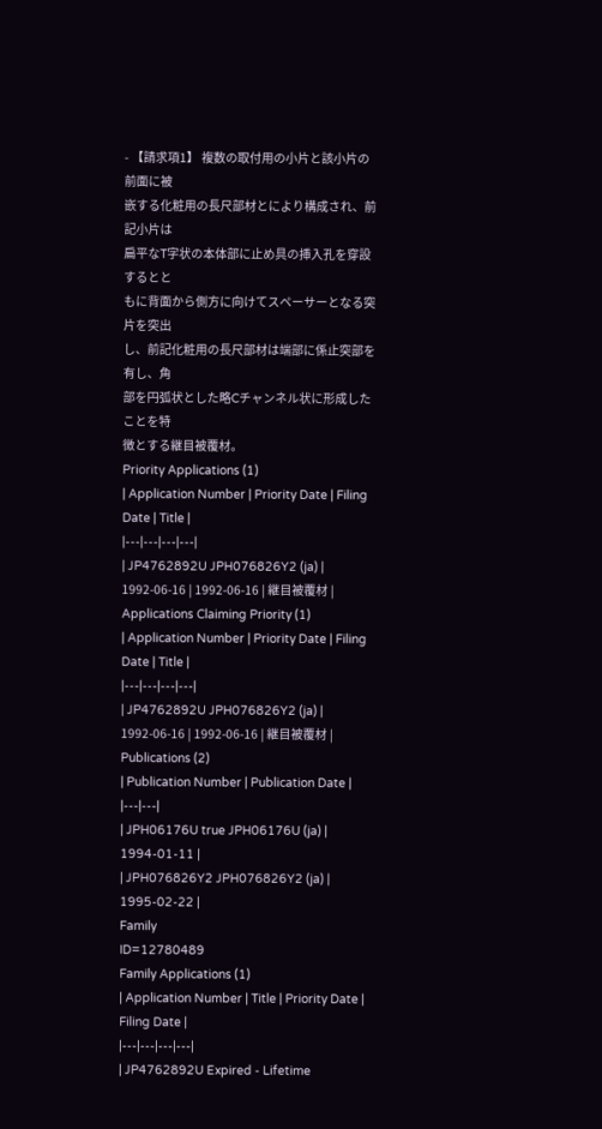- 【請求項1】 複数の取付用の小片と該小片の前面に被
嵌する化粧用の長尺部材とにより構成され、前記小片は
扁平なT字状の本体部に止め具の挿入孔を穿設するとと
もに背面から側方に向けてスペーサーとなる突片を突出
し、前記化粧用の長尺部材は端部に係止突部を有し、角
部を円弧状とした略Cチャンネル状に形成したことを特
徴とする継目被覆材。
Priority Applications (1)
| Application Number | Priority Date | Filing Date | Title |
|---|---|---|---|
| JP4762892U JPH076826Y2 (ja) | 1992-06-16 | 1992-06-16 | 継目被覆材 |
Applications Claiming Priority (1)
| Application Number | Priority Date | Filing Date | Title |
|---|---|---|---|
| JP4762892U JPH076826Y2 (ja) | 1992-06-16 | 1992-06-16 | 継目被覆材 |
Publications (2)
| Publication Number | Publication Date |
|---|---|
| JPH06176U true JPH06176U (ja) | 1994-01-11 |
| JPH076826Y2 JPH076826Y2 (ja) | 1995-02-22 |
Family
ID=12780489
Family Applications (1)
| Application Number | Title | Priority Date | Filing Date |
|---|---|---|---|
| JP4762892U Expired - Lifetime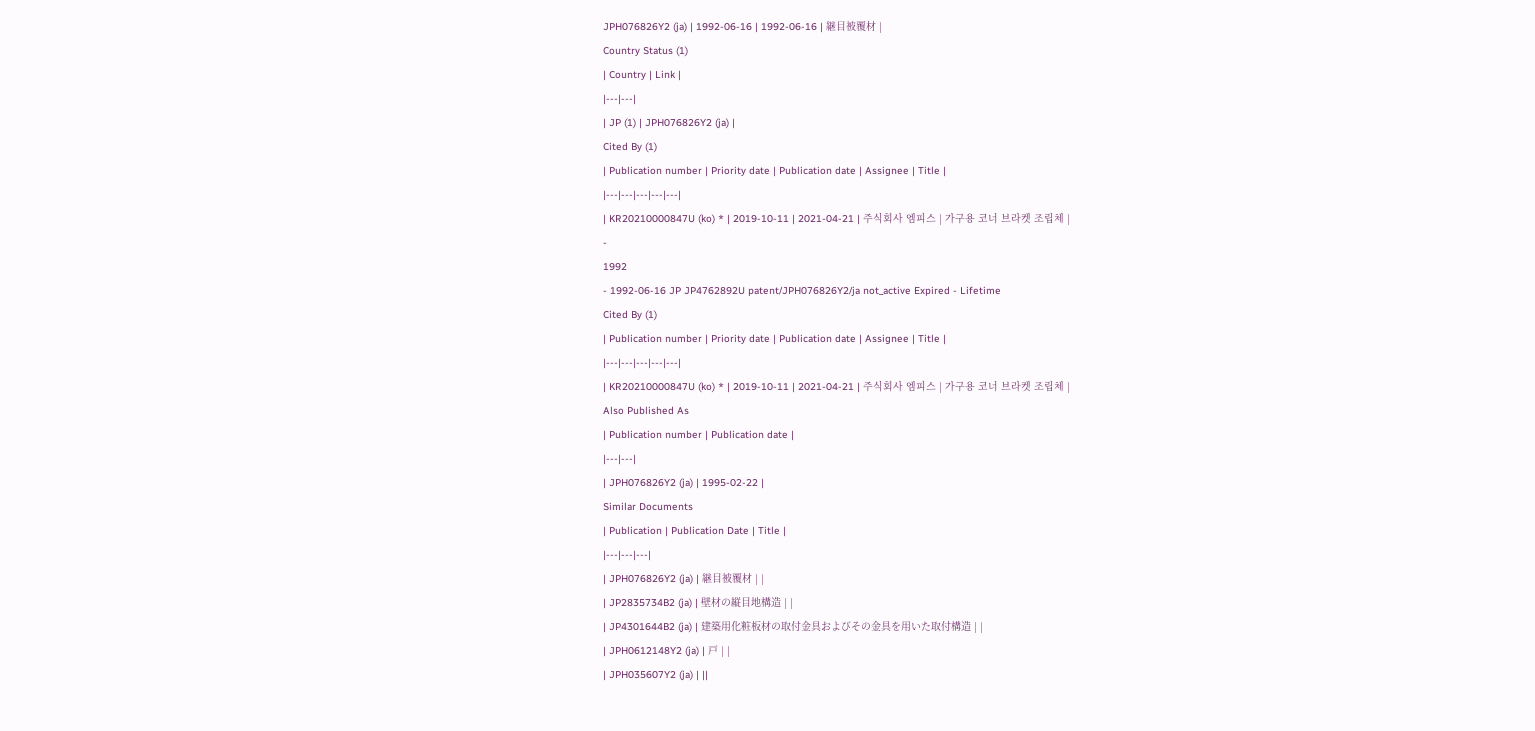JPH076826Y2 (ja) | 1992-06-16 | 1992-06-16 | 継目被覆材 |
Country Status (1)
| Country | Link |
|---|---|
| JP (1) | JPH076826Y2 (ja) |
Cited By (1)
| Publication number | Priority date | Publication date | Assignee | Title |
|---|---|---|---|---|
| KR20210000847U (ko) * | 2019-10-11 | 2021-04-21 | 주식회사 엠피스 | 가구용 코너 브라켓 조립체 |
-
1992
- 1992-06-16 JP JP4762892U patent/JPH076826Y2/ja not_active Expired - Lifetime
Cited By (1)
| Publication number | Priority date | Publication date | Assignee | Title |
|---|---|---|---|---|
| KR20210000847U (ko) * | 2019-10-11 | 2021-04-21 | 주식회사 엠피스 | 가구용 코너 브라켓 조립체 |
Also Published As
| Publication number | Publication date |
|---|---|
| JPH076826Y2 (ja) | 1995-02-22 |
Similar Documents
| Publication | Publication Date | Title |
|---|---|---|
| JPH076826Y2 (ja) | 継目被覆材 | |
| JP2835734B2 (ja) | 壁材の縦目地構造 | |
| JP4301644B2 (ja) | 建築用化粧板材の取付金具およびその金具を用いた取付構造 | |
| JPH0612148Y2 (ja) | 戸 | |
| JPH035607Y2 (ja) | ||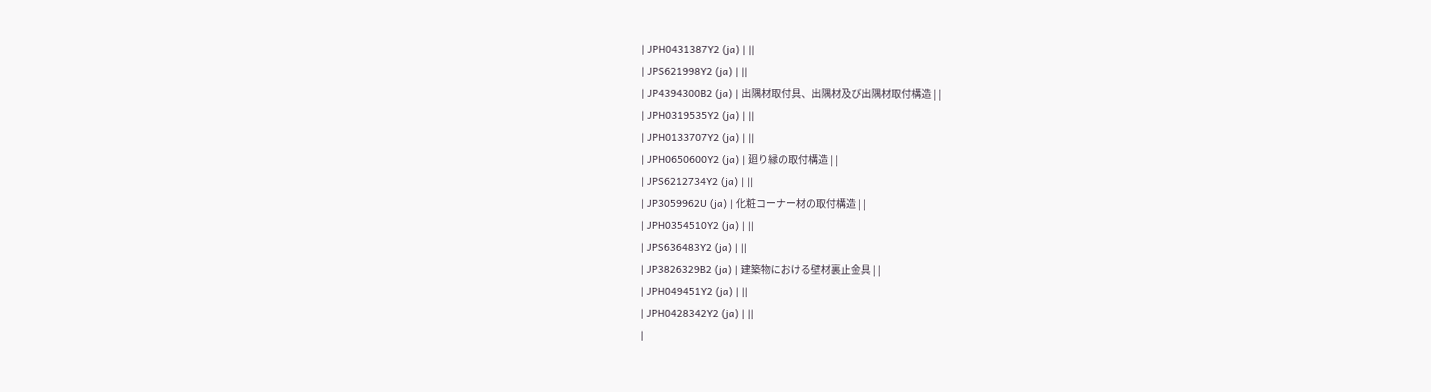| JPH0431387Y2 (ja) | ||
| JPS621998Y2 (ja) | ||
| JP4394300B2 (ja) | 出隅材取付具、出隅材及び出隅材取付構造 | |
| JPH0319535Y2 (ja) | ||
| JPH0133707Y2 (ja) | ||
| JPH0650600Y2 (ja) | 廻り縁の取付構造 | |
| JPS6212734Y2 (ja) | ||
| JP3059962U (ja) | 化粧コーナー材の取付構造 | |
| JPH0354510Y2 (ja) | ||
| JPS636483Y2 (ja) | ||
| JP3826329B2 (ja) | 建築物における壁材裏止金具 | |
| JPH049451Y2 (ja) | ||
| JPH0428342Y2 (ja) | ||
|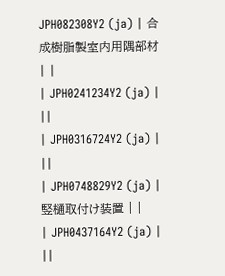JPH082308Y2 (ja) | 合成樹脂製室内用隅部材 | |
| JPH0241234Y2 (ja) | ||
| JPH0316724Y2 (ja) | ||
| JPH0748829Y2 (ja) | 竪樋取付け装置 | |
| JPH0437164Y2 (ja) | ||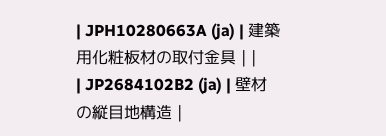| JPH10280663A (ja) | 建築用化粧板材の取付金具 | |
| JP2684102B2 (ja) | 壁材の縦目地構造 |